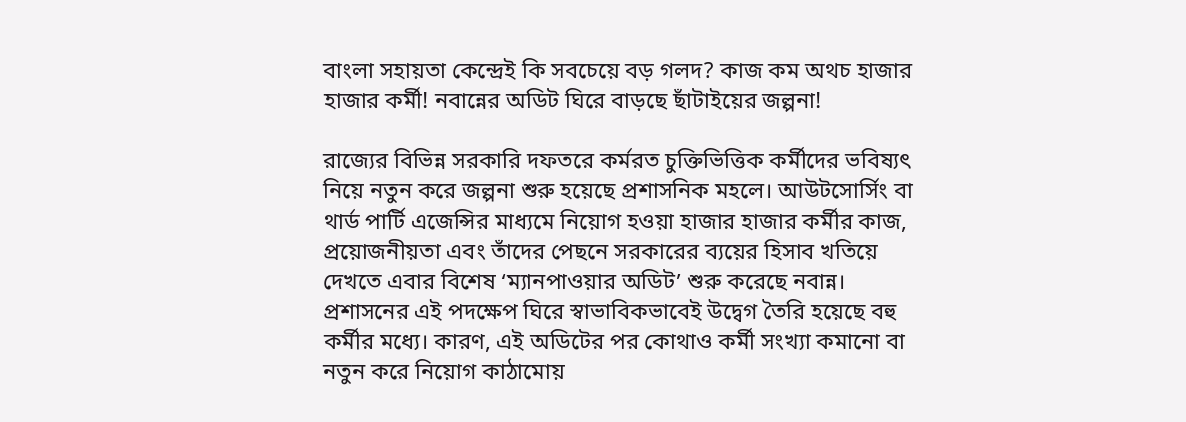বাংলা সহায়তা কেন্দ্রেই কি সবচেয়ে বড় গলদ? কাজ কম অথচ হাজার হাজার কর্মী! নবান্নের অডিট ঘিরে বাড়ছে ছাঁটাইয়ের জল্পনা!

রাজ্যের বিভিন্ন সরকারি দফতরে কর্মরত চুক্তিভিত্তিক কর্মীদের ভবিষ্যৎ নিয়ে নতুন করে জল্পনা শুরু হয়েছে প্রশাসনিক মহলে। আউটসোর্সিং বা থার্ড পার্টি এজেন্সির মাধ্যমে নিয়োগ হওয়া হাজার হাজার কর্মীর কাজ, প্রয়োজনীয়তা এবং তাঁদের পেছনে সরকারের ব্যয়ের হিসাব খতিয়ে দেখতে এবার বিশেষ ‘ম্যানপাওয়ার অডিট’ শুরু করেছে নবান্ন। প্রশাসনের এই পদক্ষেপ ঘিরে স্বাভাবিকভাবেই উদ্বেগ তৈরি হয়েছে বহু কর্মীর মধ্যে। কারণ, এই অডিটের পর কোথাও কর্মী সংখ্যা কমানো বা নতুন করে নিয়োগ কাঠামোয়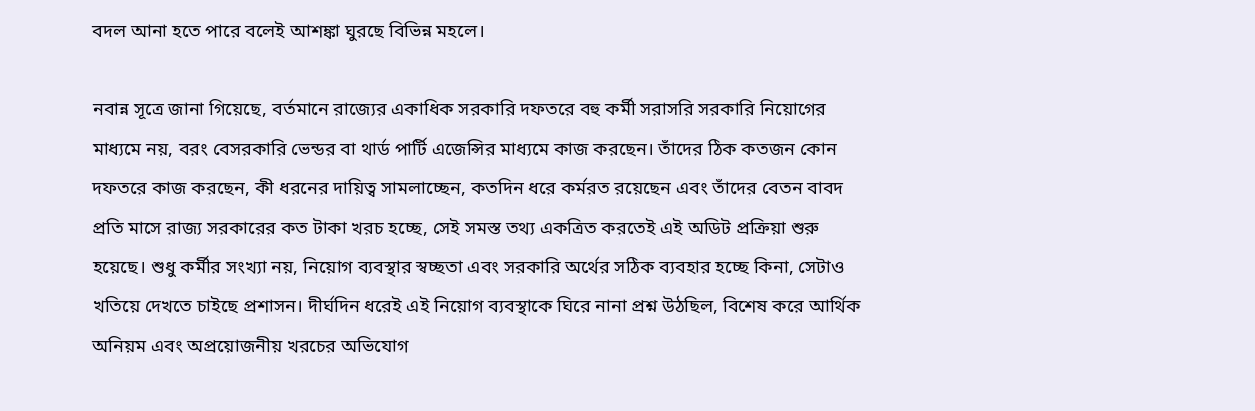বদল আনা হতে পারে বলেই আশঙ্কা ঘুরছে বিভিন্ন মহলে।

নবান্ন সূত্রে জানা গিয়েছে, বর্তমানে রাজ্যের একাধিক সরকারি দফতরে বহু কর্মী সরাসরি সরকারি নিয়োগের মাধ্যমে নয়, বরং বেসরকারি ভেন্ডর বা থার্ড পার্টি এজেন্সির মাধ্যমে কাজ করছেন। তাঁদের ঠিক কতজন কোন দফতরে কাজ করছেন, কী ধরনের দায়িত্ব সামলাচ্ছেন, কতদিন ধরে কর্মরত রয়েছেন এবং তাঁদের বেতন বাবদ প্রতি মাসে রাজ্য সরকারের কত টাকা খরচ হচ্ছে, সেই সমস্ত তথ্য একত্রিত করতেই এই অডিট প্রক্রিয়া শুরু হয়েছে। শুধু কর্মীর সংখ্যা নয়, নিয়োগ ব্যবস্থার স্বচ্ছতা এবং সরকারি অর্থের সঠিক ব্যবহার হচ্ছে কিনা, সেটাও খতিয়ে দেখতে চাইছে প্রশাসন। দীর্ঘদিন ধরেই এই নিয়োগ ব্যবস্থাকে ঘিরে নানা প্রশ্ন উঠছিল, বিশেষ করে আর্থিক অনিয়ম এবং অপ্রয়োজনীয় খরচের অভিযোগ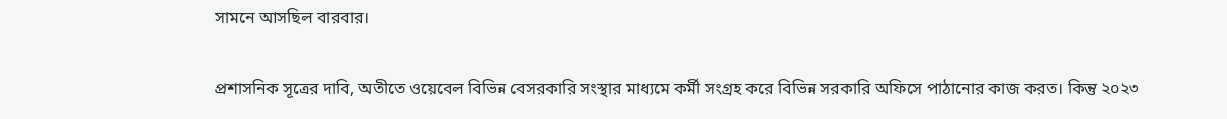সামনে আসছিল বারবার।

প্রশাসনিক সূত্রের দাবি, অতীতে ওয়েবেল বিভিন্ন বেসরকারি সংস্থার মাধ্যমে কর্মী সংগ্রহ করে বিভিন্ন সরকারি অফিসে পাঠানোর কাজ করত। কিন্তু ২০২৩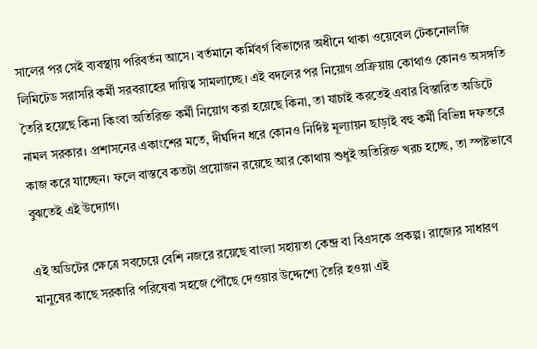সালের পর সেই ব্যবস্থায় পরিবর্তন আসে। বর্তমানে কর্মিবর্গ বিভাগের অধীনে থাকা ওয়েবেল টেকনোলজি লিমিটেড সরাসরি কর্মী সরবরাহের দায়িত্ব সামলাচ্ছে। এই বদলের পর নিয়োগ প্রক্রিয়ায় কোথাও কোনও অসঙ্গতি তৈরি হয়েছে কিনা কিংবা অতিরিক্ত কর্মী নিয়োগ করা হয়েছে কিনা, তা যাচাই করতেই এবার বিস্তারিত অডিটে নামল সরকার। প্রশাসনের একাংশের মতে, দীর্ঘদিন ধরে কোনও নির্দিষ্ট মূল্যায়ন ছাড়াই বহু কর্মী বিভিন্ন দফতরে কাজ করে যাচ্ছেন। ফলে বাস্তবে কতটা প্রয়োজন রয়েছে আর কোথায় শুধুই অতিরিক্ত খরচ হচ্ছে, তা স্পষ্টভাবে বুঝতেই এই উদ্যোগ।

এই অডিটের ক্ষেত্রে সবচেয়ে বেশি নজরে রয়েছে বাংলা সহায়তা কেন্দ্র বা বিএসকে প্রকল্প। রাজ্যের সাধারণ মানুষের কাছে সরকারি পরিষেবা সহজে পৌঁছে দেওয়ার উদ্দেশ্যে তৈরি হওয়া এই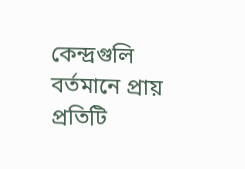কেন্দ্রগুলি বর্তমানে প্রায় প্রতিটি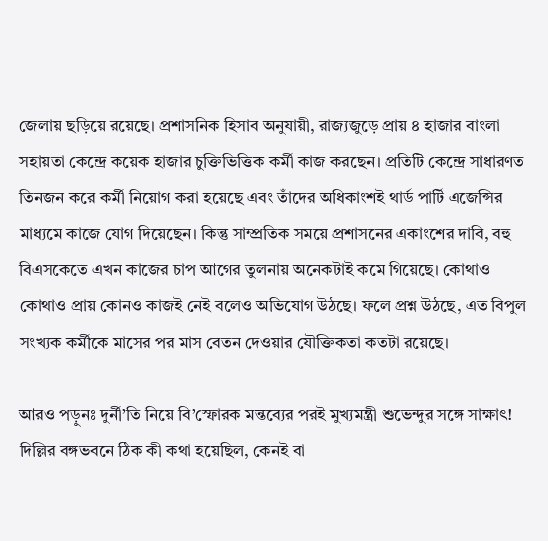জেলায় ছড়িয়ে রয়েছে। প্রশাসনিক হিসাব অনুযায়ী, রাজ্যজুড়ে প্রায় ৪ হাজার বাংলা সহায়তা কেন্দ্রে কয়েক হাজার চুক্তিভিত্তিক কর্মী কাজ করছেন। প্রতিটি কেন্দ্রে সাধারণত তিনজন করে কর্মী নিয়োগ করা হয়েছে এবং তাঁদের অধিকাংশই থার্ড পার্টি এজেন্সির মাধ্যমে কাজে যোগ দিয়েছেন। কিন্তু সাম্প্রতিক সময়ে প্রশাসনের একাংশের দাবি, বহু বিএসকেতে এখন কাজের চাপ আগের তুলনায় অনেকটাই কমে গিয়েছে। কোথাও কোথাও প্রায় কোনও কাজই নেই বলেও অভিযোগ উঠছে। ফলে প্রশ্ন উঠছে, এত বিপুল সংখ্যক কর্মীকে মাসের পর মাস বেতন দেওয়ার যৌক্তিকতা কতটা রয়েছে।

আরও পড়ুনঃ দুর্নী’তি নিয়ে বি’স্ফোরক মন্তব্যের পরই মুখ্যমন্ত্রী শুভেন্দুর সঙ্গে সাক্ষাৎ! দিল্লির বঙ্গভবনে ঠিক কী কথা হয়েছিল, কেনই বা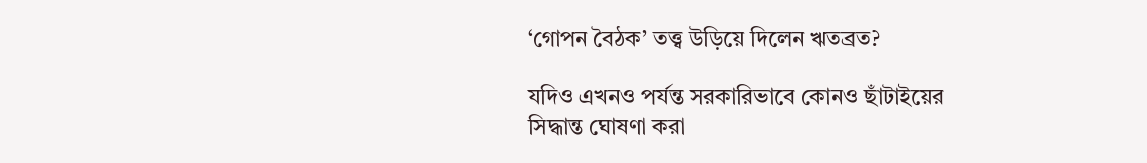‘গোপন বৈঠক’ তত্ত্ব উড়িয়ে দিলেন ঋতব্রত?

যদিও এখনও পর্যন্ত সরকারিভাবে কোনও ছাঁটাইয়ের সিদ্ধান্ত ঘোষণা করা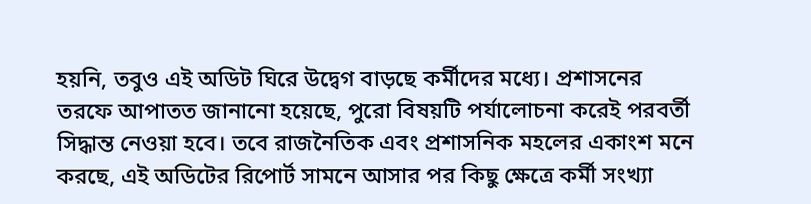হয়নি, তবুও এই অডিট ঘিরে উদ্বেগ বাড়ছে কর্মীদের মধ্যে। প্রশাসনের তরফে আপাতত জানানো হয়েছে, পুরো বিষয়টি পর্যালোচনা করেই পরবর্তী সিদ্ধান্ত নেওয়া হবে। তবে রাজনৈতিক এবং প্রশাসনিক মহলের একাংশ মনে করছে, এই অডিটের রিপোর্ট সামনে আসার পর কিছু ক্ষেত্রে কর্মী সংখ্যা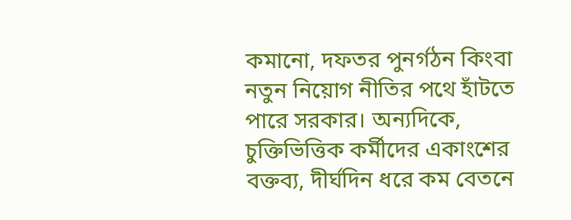কমানো, দফতর পুনর্গঠন কিংবা নতুন নিয়োগ নীতির পথে হাঁটতে পারে সরকার। অন্যদিকে, চুক্তিভিত্তিক কর্মীদের একাংশের বক্তব্য, দীর্ঘদিন ধরে কম বেতনে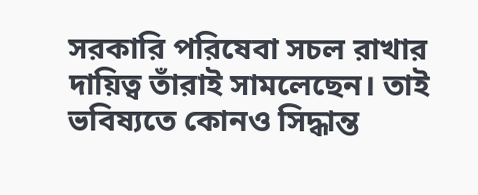সরকারি পরিষেবা সচল রাখার দায়িত্ব তাঁরাই সামলেছেন। তাই ভবিষ্যতে কোনও সিদ্ধান্ত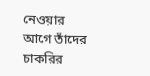নেওয়ার আগে তাঁদের চাকরির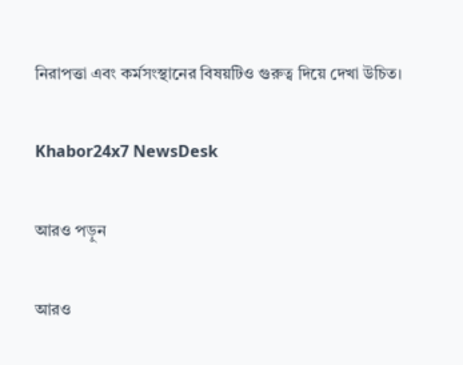নিরাপত্তা এবং কর্মসংস্থানের বিষয়টিও গুরুত্ব দিয়ে দেখা উচিত।

Khabor24x7 NewsDesk

আরও পড়ুন

আরও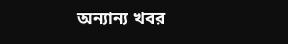অন্যান্য খবর